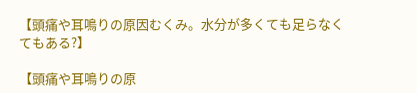【頭痛や耳鳴りの原因むくみ。水分が多くても足らなくてもある?】

【頭痛や耳鳴りの原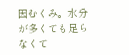因むくみ。水分が多くても足らなくて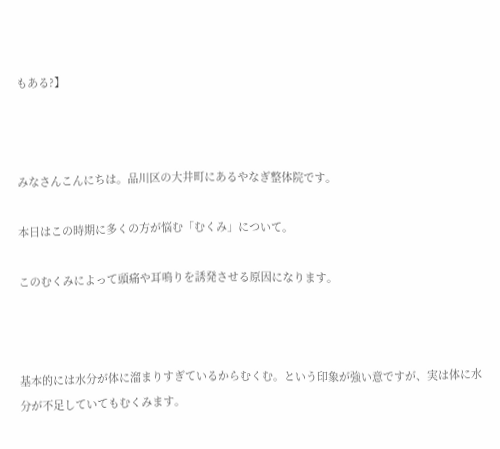もある?】



みなさんこんにちは。品川区の大井町にあるやなぎ整体院です。

本日はこの時期に多くの方が悩む「むくみ」について。

このむくみによって頭痛や耳鳴りを誘発させる原因になります。



基本的には水分が体に溜まりすぎているからむくむ。という印象が強い意ですが、実は体に水分が不足していてもむくみます。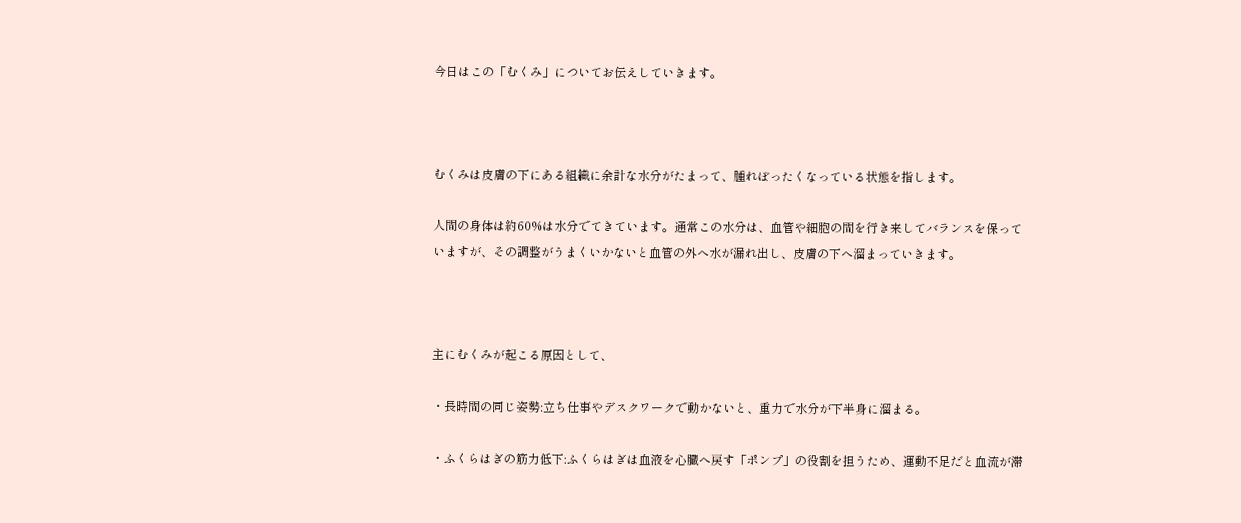今日はこの「むくみ」についてお伝えしていきます。



むくみは皮膚の下にある組織に余計な水分がたまって、腫れぼったくなっている状態を指します。

人間の身体は約60%は水分でてきています。通常この水分は、血管や細胞の間を行き来してバランスを保っていますが、その調整がうまくいかないと血管の外へ水が漏れ出し、皮膚の下へ溜まっていきます。



主にむくみが起こる原因として、

・長時間の同じ姿勢:立ち仕事やデスクワークで動かないと、重力で水分が下半身に溜まる。

・ふくらはぎの筋力低下:ふくらはぎは血液を心臓へ戻す「ポンプ」の役割を担うため、運動不足だと血流が滞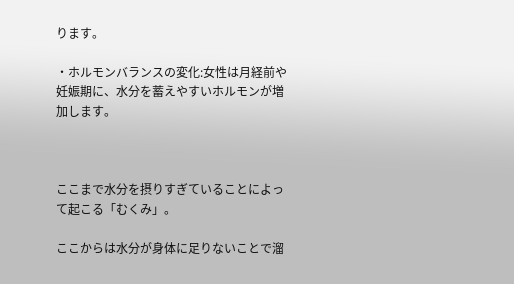ります。

・ホルモンバランスの変化:女性は月経前や妊娠期に、水分を蓄えやすいホルモンが増加します。



ここまで水分を摂りすぎていることによって起こる「むくみ」。

ここからは水分が身体に足りないことで溜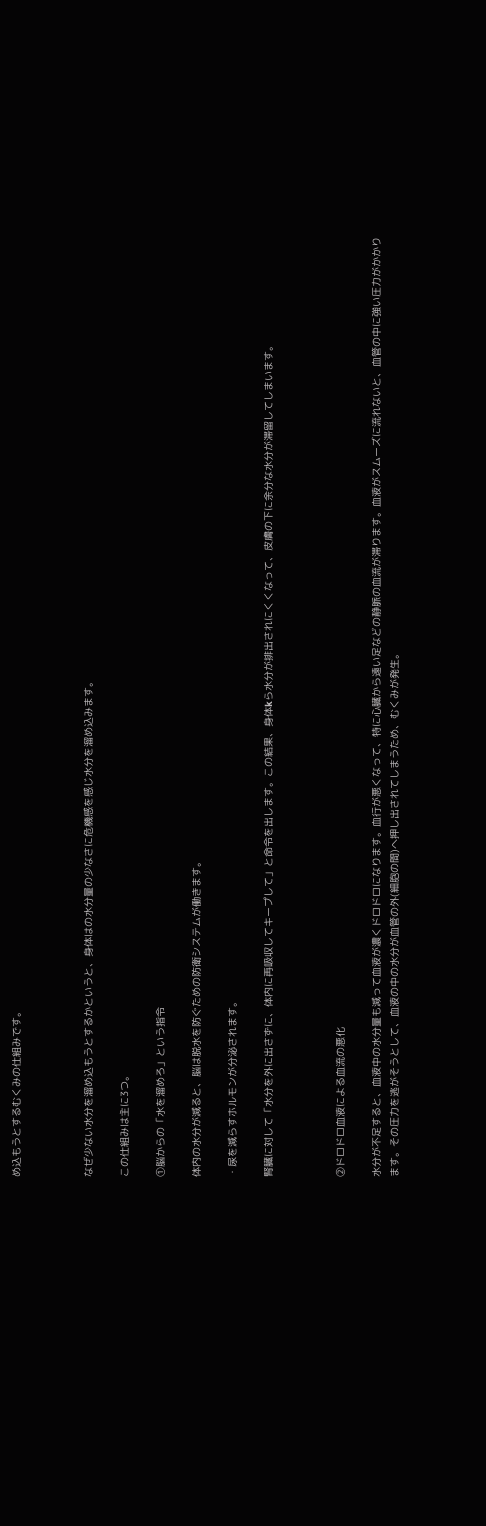め込もうとするむくみの仕組みです。



なぜ少ない水分を溜め込もうとするかというと、身体はの水分量の少なさに危機感を感じ水分を溜め込みます。

この仕組みは主に3つ。

①脳からの「水を溜めろ」という指令

体内の水分が減ると、脳は脱水を防ぐための防衛システムが働きます。

・尿を減らすホルモンが分泌されます。

腎臓に対して「水分を外に出さずに、体内に再吸収してキープして」と命令を出します。この結果、身体kら水分が排出されにくくなって、皮膚の下に余分な水分が滞留してしまいます。



②ドロドロ血液による血流の悪化

水分が不足すると、血液中の水分量も減って血液が濃くドロドロになります。血行が悪くなって、特に心臓から遠い足などの静脈の血流が滞ります。血液がスムーズに流れないと、血管の中に強い圧力がかかります。その圧力を逃がそうとして、血液の中の水分が血管の外(細胞の間)へ押し出されてしまうため、むくみが発生。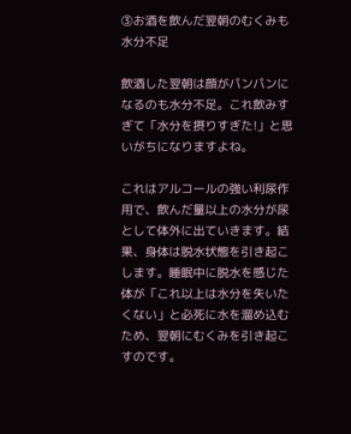③お酒を飲んだ翌朝のむくみも水分不足

飲酒した翌朝は顔がパンパンになるのも水分不足。これ飲みすぎて「水分を摂りすぎた!」と思いがちになりますよね。

これはアルコールの強い利尿作用で、飲んだ量以上の水分が尿として体外に出ていきます。結果、身体は脱水状態を引き起こします。睡眠中に脱水を感じた体が「これ以上は水分を失いたくない」と必死に水を溜め込むため、翌朝にむくみを引き起こすのです。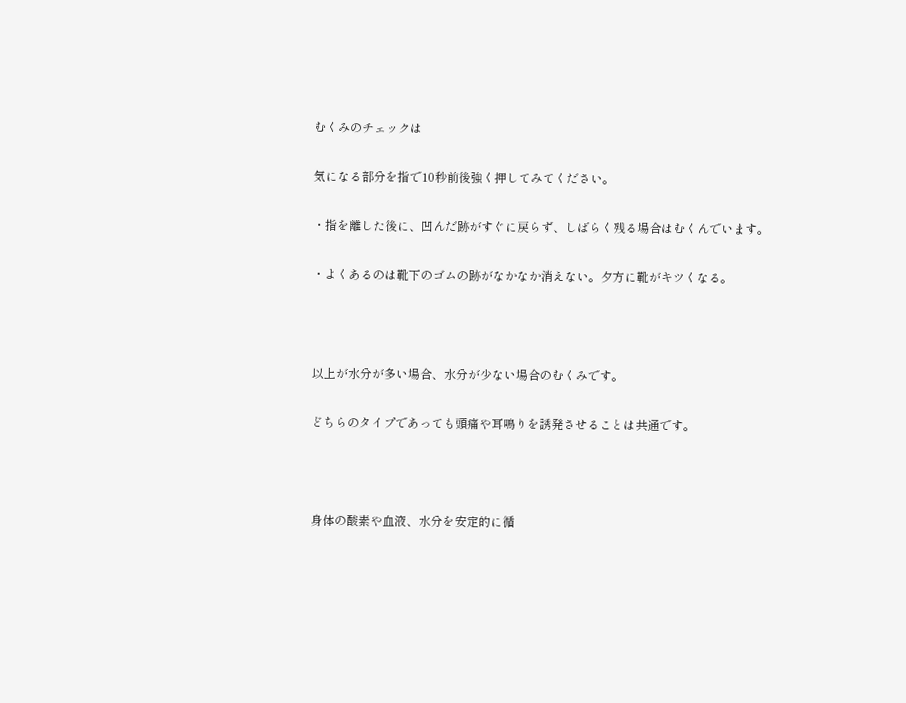むくみのチェックは

気になる部分を指で10秒前後強く押してみてください。

・指を離した後に、凹んだ跡がすぐに戻らず、しばらく残る場合はむくんでいます。

・よくあるのは靴下のゴムの跡がなかなか消えない。夕方に靴がキツくなる。



以上が水分が多い場合、水分が少ない場合のむくみです。

どちらのタイプであっても頭痛や耳鳴りを誘発させることは共通です。



身体の酸素や血液、水分を安定的に循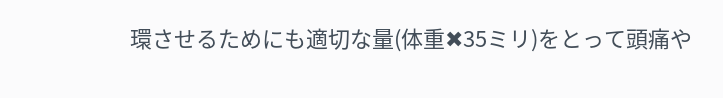環させるためにも適切な量(体重✖35ミリ)をとって頭痛や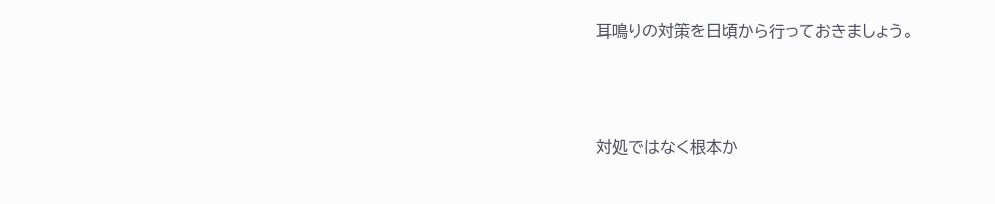耳鳴りの対策を日頃から行っておきましょう。



対処ではなく根本か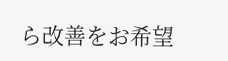ら改善をお希望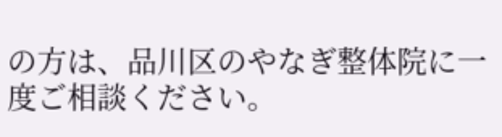の方は、品川区のやなぎ整体院に一度ご相談ください。